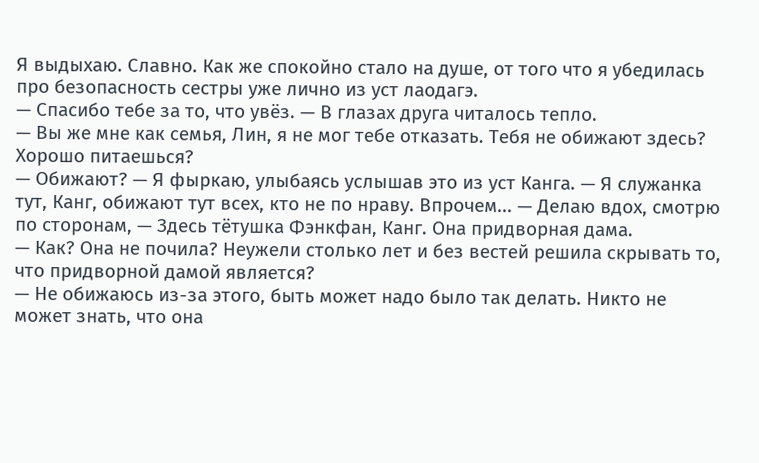Я выдыхаю. Славно. Как же спокойно стало на душе, от того что я убедилась про безопасность сестры уже лично из уст лаодагэ.
— Спасибо тебе за то, что увёз. — В глазах друга читалось тепло.
— Вы же мне как семья, Лин, я не мог тебе отказать. Тебя не обижают здесь? Хорошо питаешься?
— Обижают? — Я фыркаю, улыбаясь услышав это из уст Канга. — Я служанка тут, Канг, обижают тут всех, кто не по нраву. Впрочем... — Делаю вдох, смотрю по сторонам, — Здесь тётушка Фэнкфан, Канг. Она придворная дама.
— Как? Она не почила? Неужели столько лет и без вестей решила скрывать то, что придворной дамой является?
— Не обижаюсь из-за этого, быть может надо было так делать. Никто не может знать, что она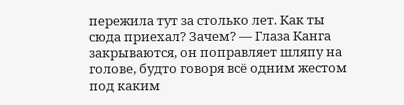пережила тут за столько лет. Как ты сюда приехал? Зачем? — Глаза Канга закрываются, он поправляет шляпу на голове, будто говоря всё одним жестом под каким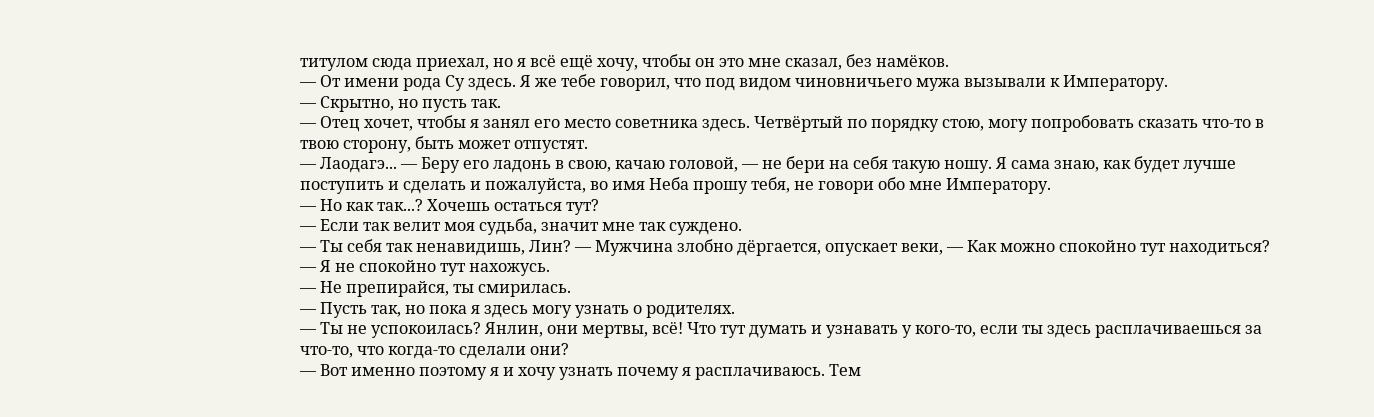титулом сюда приехал, но я всё ещё хочу, чтобы он это мне сказал, без намёков.
— От имени рода Су здесь. Я же тебе говорил, что под видом чиновничьего мужа вызывали к Императору.
— Скрытно, но пусть так.
— Отец хочет, чтобы я занял его место советника здесь. Четвёртый по порядку стою, могу попробовать сказать что-то в твою сторону, быть может отпустят.
— Лаодагэ... — Беру его ладонь в свою, качаю головой, — не бери на себя такую ношу. Я сама знаю, как будет лучше поступить и сделать и пожалуйста, во имя Неба прошу тебя, не говори обо мне Императору.
— Но как так...? Хочешь остаться тут?
— Если так велит моя судьба, значит мне так суждено.
— Ты себя так ненавидишь, Лин? — Мужчина злобно дёргается, опускает веки, — Как можно спокойно тут находиться?
— Я не спокойно тут нахожусь.
— Не препирайся, ты смирилась.
— Пусть так, но пока я здесь могу узнать о родителях.
— Ты не успокоилась? Янлин, они мертвы, всё! Что тут думать и узнавать у кого-то, если ты здесь расплачиваешься за что-то, что когда-то сделали они?
— Вот именно поэтому я и хочу узнать почему я расплачиваюсь. Тем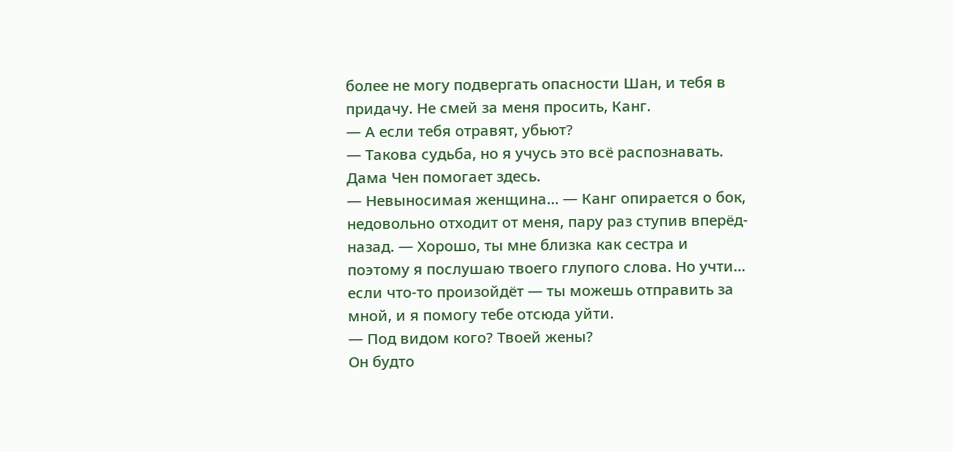более не могу подвергать опасности Шан, и тебя в придачу. Не смей за меня просить, Канг.
— А если тебя отравят, убьют?
— Такова судьба, но я учусь это всё распознавать. Дама Чен помогает здесь.
— Невыносимая женщина... — Канг опирается о бок, недовольно отходит от меня, пару раз ступив вперёд-назад. — Хорошо, ты мне близка как сестра и поэтому я послушаю твоего глупого слова. Но учти... если что-то произойдёт — ты можешь отправить за мной, и я помогу тебе отсюда уйти.
— Под видом кого? Твоей жены?
Он будто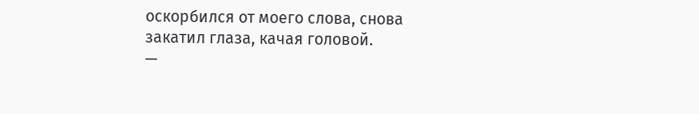оскорбился от моего слова, снова закатил глаза, качая головой.
—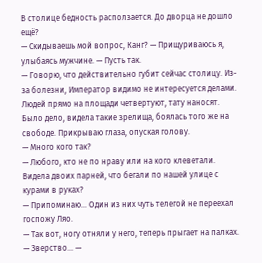В столице бедность расползается. До дворца не дошло ещё?
— Скидываешь мой вопрос, Канг? — Прищуриваюсь я, улыбаясь мужчине. — Пусть так.
— Говорю, что действительно губит сейчас столицу. Из-за болезни, Император видимо не интересуется делами. Людей прямо на площади четвертуют, тату наносят.
Было дело, видела такие зрелища, боялась того же на свободе. Прикрываю глаза, опуская голову.
— Много кого так?
— Любого, кто не по нраву или на кого клеветали. Видела двоих парней, что бегали по нашей улице с курами в руках?
— Припоминаю... Один из них чуть телегой не переехал госпожу Ляо.
— Так вот, ногу отняли у него, теперь прыгает на палках.
— Зверство... —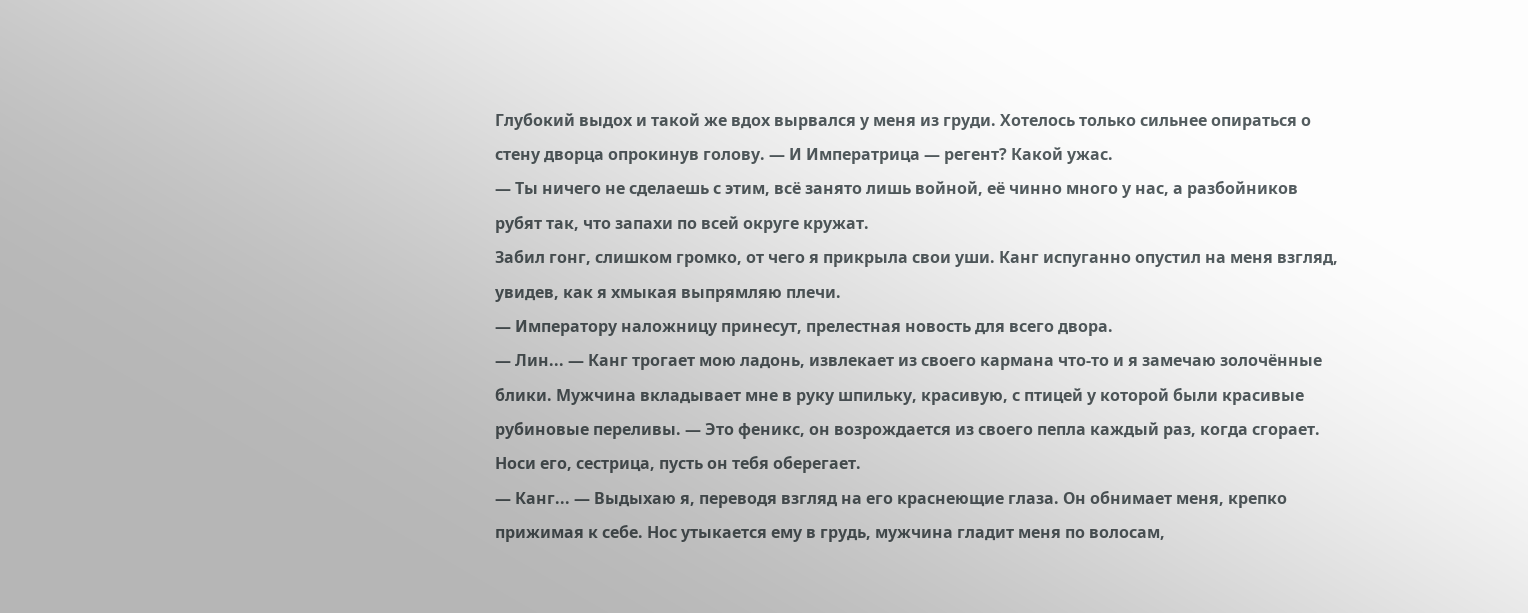Глубокий выдох и такой же вдох вырвался у меня из груди. Хотелось только сильнее опираться о стену дворца опрокинув голову. — И Императрица — регент? Какой ужас.
— Ты ничего не сделаешь с этим, всё занято лишь войной, её чинно много у нас, а разбойников рубят так, что запахи по всей округе кружат.
Забил гонг, слишком громко, от чего я прикрыла свои уши. Канг испуганно опустил на меня взгляд, увидев, как я хмыкая выпрямляю плечи.
— Императору наложницу принесут, прелестная новость для всего двора.
— Лин... — Канг трогает мою ладонь, извлекает из своего кармана что-то и я замечаю золочённые блики. Мужчина вкладывает мне в руку шпильку, красивую, с птицей у которой были красивые рубиновые переливы. — Это феникс, он возрождается из своего пепла каждый раз, когда сгорает. Носи его, сестрица, пусть он тебя оберегает.
— Канг... — Выдыхаю я, переводя взгляд на его краснеющие глаза. Он обнимает меня, крепко прижимая к себе. Нос утыкается ему в грудь, мужчина гладит меня по волосам,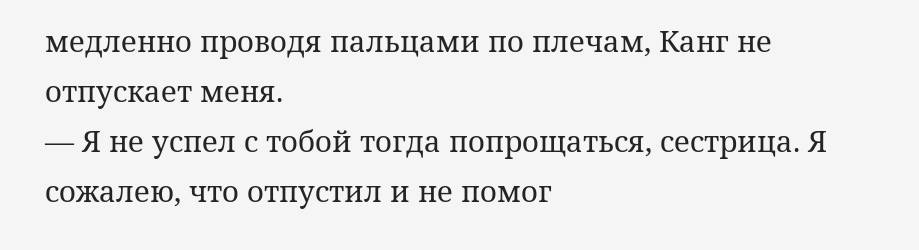медленно проводя пальцами по плечам, Канг не отпускает меня.
— Я не успел с тобой тогда попрощаться, сестрица. Я сожалею, что отпустил и не помог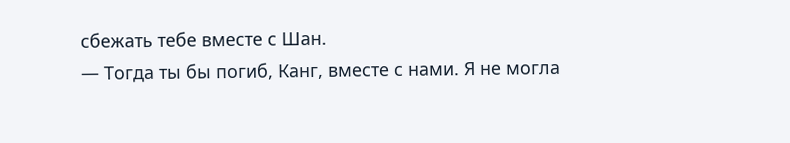сбежать тебе вместе с Шан.
— Тогда ты бы погиб, Канг, вместе с нами. Я не могла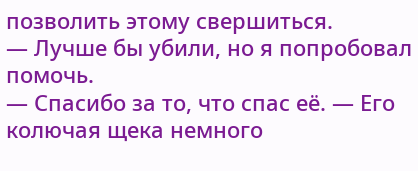позволить этому свершиться.
— Лучше бы убили, но я попробовал помочь.
— Спасибо за то, что спас её. — Его колючая щека немного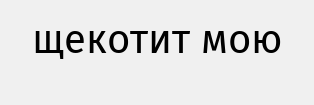щекотит мою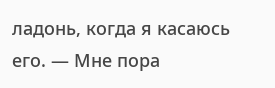ладонь, когда я касаюсь его. — Мне пора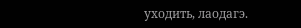уходить, лаодагэ.